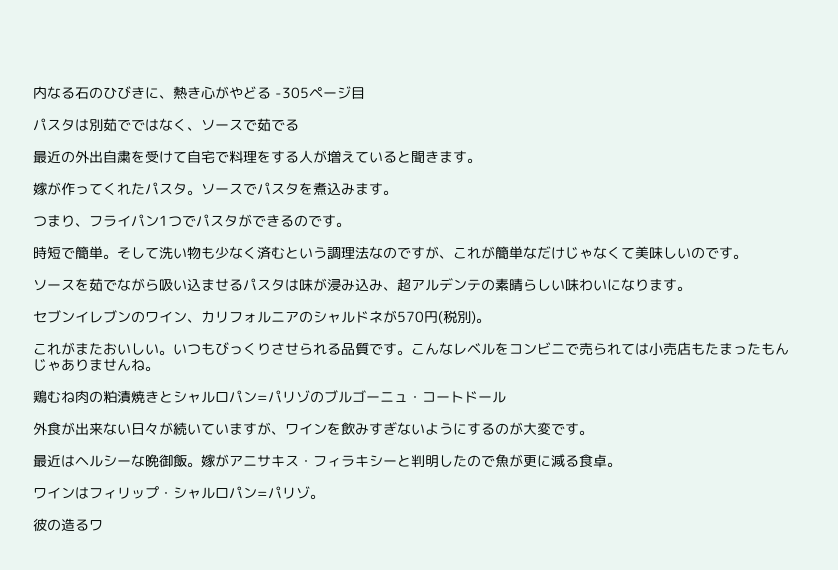内なる石のひびきに、熱き心がやどる -305ページ目

パスタは別茹でではなく、ソースで茹でる

最近の外出自粛を受けて自宅で料理をする人が増えていると聞きます。

嫁が作ってくれたパスタ。ソースでパスタを煮込みます。

つまり、フライパン1つでパスタができるのです。

時短で簡単。そして洗い物も少なく済むという調理法なのですが、これが簡単なだけじゃなくて美味しいのです。

ソースを茹でながら吸い込ませるパスタは味が浸み込み、超アルデンテの素晴らしい味わいになります。

セブンイレブンのワイン、カリフォルニアのシャルドネが570円(税別)。

これがまたおいしい。いつもびっくりさせられる品質です。こんなレベルをコンビニで売られては小売店もたまったもんじゃありませんね。

鶏むね肉の粕漬焼きとシャルロパン=パリゾのブルゴーニュ・コートドール

外食が出来ない日々が続いていますが、ワインを飲みすぎないようにするのが大変です。

最近はヘルシーな晩御飯。嫁がアニサキス・フィラキシーと判明したので魚が更に減る食卓。

ワインはフィリップ・シャルロパン=パリゾ。

彼の造るワ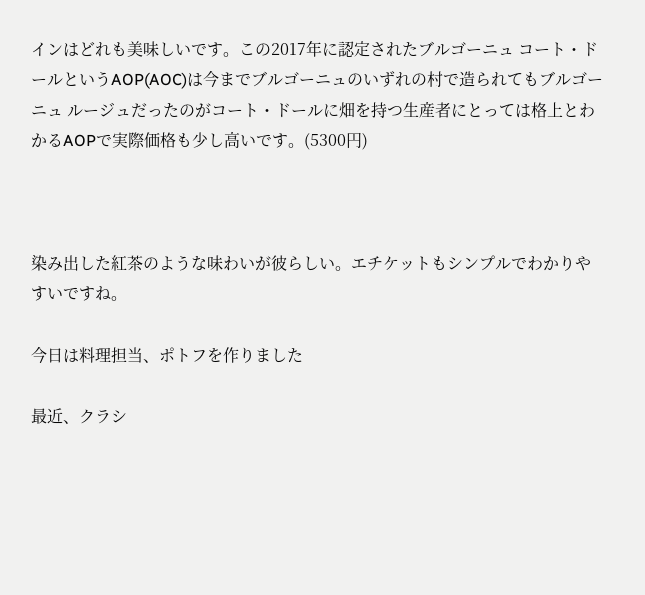インはどれも美味しいです。この2017年に認定されたブルゴーニュ コート・ドールというAOP(AOC)は今までブルゴーニュのいずれの村で造られてもブルゴーニュ ルージュだったのがコート・ドールに畑を持つ生産者にとっては格上とわかるAOPで実際価格も少し高いです。(5300円)



染み出した紅茶のような味わいが彼らしい。エチケットもシンプルでわかりやすいですね。

今日は料理担当、ポトフを作りました

最近、クラシ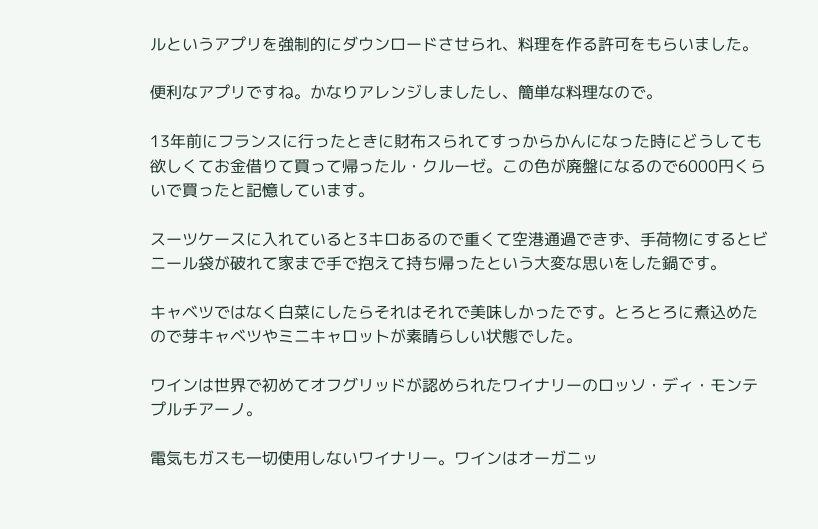ルというアプリを強制的にダウンロードさせられ、料理を作る許可をもらいました。

便利なアプリですね。かなりアレンジしましたし、簡単な料理なので。

13年前にフランスに行ったときに財布スられてすっからかんになった時にどうしても欲しくてお金借りて買って帰ったル・クルーゼ。この色が廃盤になるので6000円くらいで買ったと記憶しています。

スーツケースに入れていると3キロあるので重くて空港通過できず、手荷物にするとビニール袋が破れて家まで手で抱えて持ち帰ったという大変な思いをした鍋です。

キャベツではなく白菜にしたらそれはそれで美味しかったです。とろとろに煮込めたので芽キャベツやミニキャロットが素晴らしい状態でした。

ワインは世界で初めてオフグリッドが認められたワイナリーのロッソ・ディ・モンテプルチアーノ。

電気もガスも一切使用しないワイナリー。ワインはオーガニッ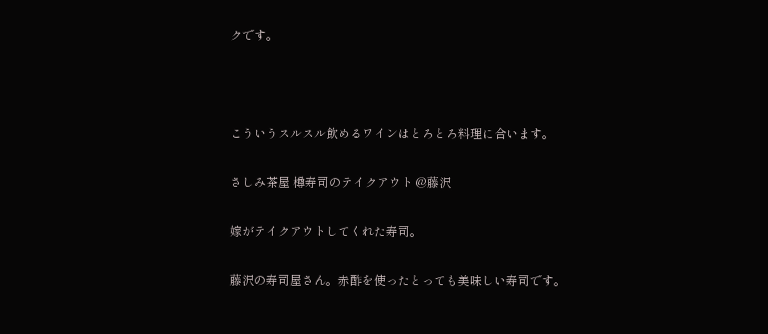クです。



こういうスルスル飲めるワインはとろとろ料理に合います。

さしみ茶屋 樽寿司のテイクアウト @藤沢

嫁がテイクアウトしてくれた寿司。

藤沢の寿司屋さん。赤酢を使ったとっても美味しい寿司です。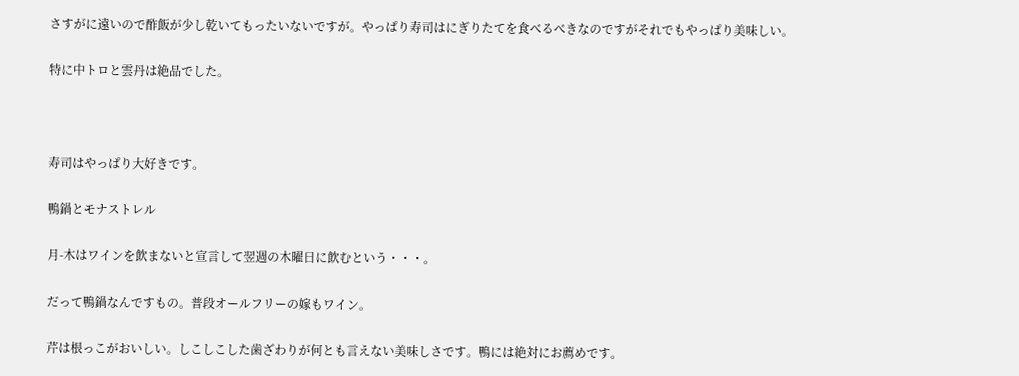さすがに遠いので酢飯が少し乾いてもったいないですが。やっぱり寿司はにぎりたてを食べるべきなのですがそれでもやっぱり美味しい。

特に中トロと雲丹は絶品でした。



寿司はやっぱり大好きです。

鴨鍋とモナストレル

月-木はワインを飲まないと宣言して翌週の木曜日に飲むという・・・。

だって鴨鍋なんですもの。普段オールフリーの嫁もワイン。

芹は根っこがおいしい。しこしこした歯ざわりが何とも言えない美味しさです。鴨には絶対にお薦めです。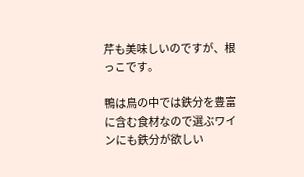芹も美味しいのですが、根っこです。

鴨は鳥の中では鉄分を豊富に含む食材なので選ぶワインにも鉄分が欲しい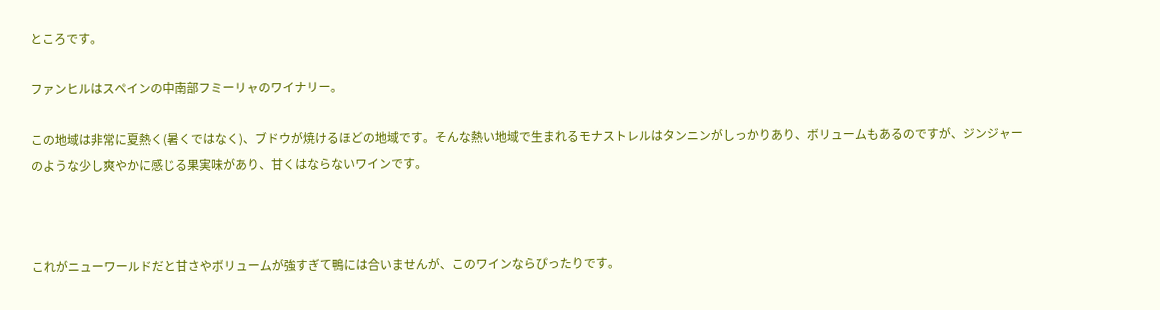ところです。

ファンヒルはスペインの中南部フミーリャのワイナリー。

この地域は非常に夏熱く(暑くではなく)、ブドウが焼けるほどの地域です。そんな熱い地域で生まれるモナストレルはタンニンがしっかりあり、ボリュームもあるのですが、ジンジャーのような少し爽やかに感じる果実味があり、甘くはならないワインです。



これがニューワールドだと甘さやボリュームが強すぎて鴨には合いませんが、このワインならぴったりです。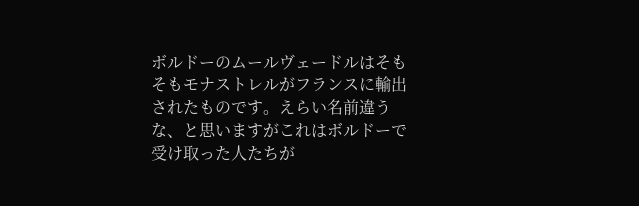ボルドーのムールヴェードルはそもそもモナストレルがフランスに輸出されたものです。えらい名前違うな、と思いますがこれはボルドーで受け取った人たちが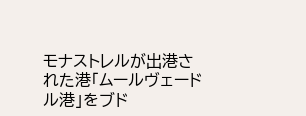モナストレルが出港された港「ムールヴェードル港」をブド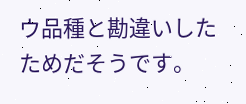ウ品種と勘違いしたためだそうです。